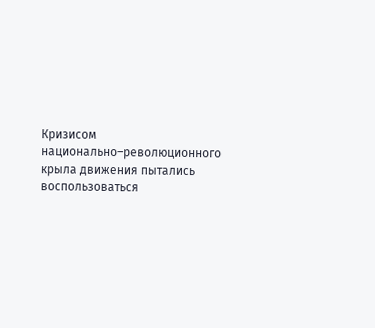Кризисом национально–революционного крыла движения пытались воспользоваться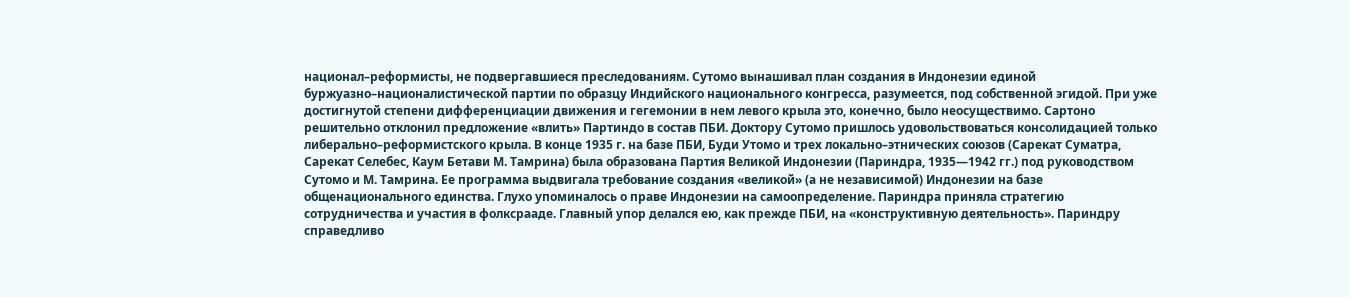национал–реформисты, не подвергавшиеся преследованиям. Сутомо вынашивал план создания в Индонезии единой буржуазно–националистической партии по образцу Индийского национального конгресса, разумеется, под собственной эгидой. При уже достигнутой степени дифференциации движения и гегемонии в нем левого крыла это, конечно, было неосуществимо. Сартоно решительно отклонил предложение «влить» Партиндо в состав ПБИ. Доктору Сутомо пришлось удовольствоваться консолидацией только либерально–реформистского крыла. В конце 1935 г. на базе ПБИ, Буди Утомо и трех локально–этнических союзов (Сарекат Суматра, Сарекат Селебес, Каум Бетави М. Тамрина) была образована Партия Великой Индонезии (Париндра, 1935—1942 гг.) под руководством Сутомо и М. Тамрина. Ее программа выдвигала требование создания «великой» (а не независимой) Индонезии на базе общенационального единства. Глухо упоминалось о праве Индонезии на самоопределение. Париндра приняла стратегию сотрудничества и участия в фолксрааде. Главный упор делался ею, как прежде ПБИ, на «конструктивную деятельность». Париндру справедливо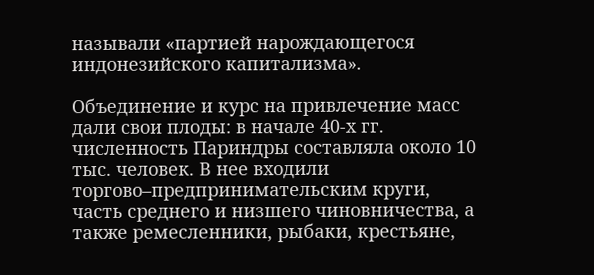называли «партией нарождающегося индонезийского капитализма».

Объединение и курс на привлечение масс дали свои плоды: в начале 40‑х гг. численность Париндры составляла около 10 тыс. человек. В нее входили торгово–предпринимательским круги, часть среднего и низшего чиновничества, а также ремесленники, рыбаки, крестьяне,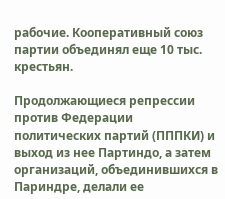рабочие. Кооперативный союз партии объединял еще 10 тыс. крестьян.

Продолжающиеся репрессии против Федерации политических партий (ПППКИ) и выход из нее Партиндо, а затем организаций, объединившихся в Париндре, делали ее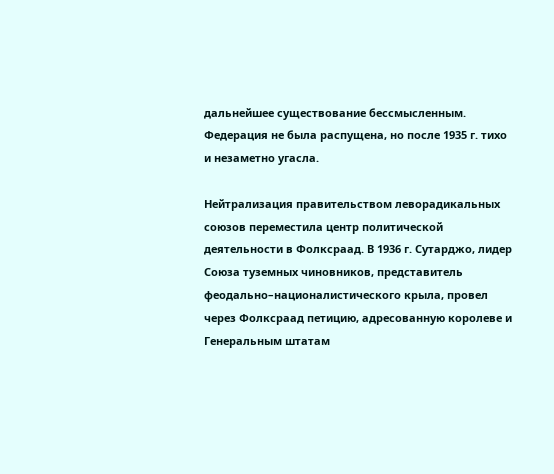дальнейшее существование бессмысленным. Федерация не была распущена, но после 1935 г. тихо и незаметно угасла.

Нейтрализация правительством леворадикальных союзов переместила центр политической деятельности в Фолксраад. В 1936 г. Сутарджо, лидер Союза туземных чиновников, представитель феодально–националистического крыла, провел через Фолксраад петицию, адресованную королеве и Генеральным штатам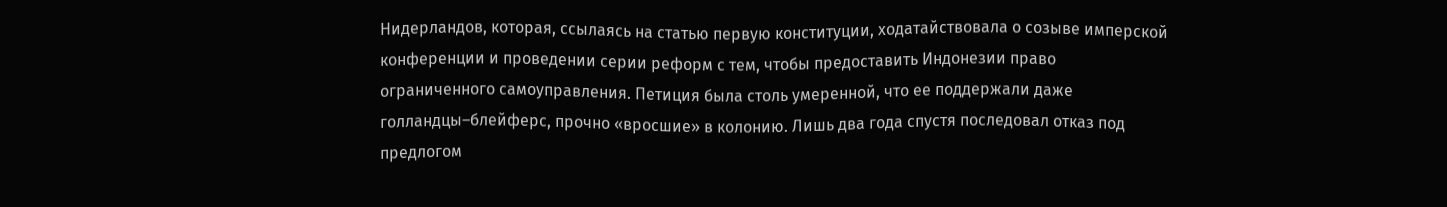Нидерландов, которая, ссылаясь на статью первую конституции, ходатайствовала о созыве имперской конференции и проведении серии реформ с тем, чтобы предоставить Индонезии право ограниченного самоуправления. Петиция была столь умеренной, что ее поддержали даже голландцы–блейферс, прочно «вросшие» в колонию. Лишь два года спустя последовал отказ под предлогом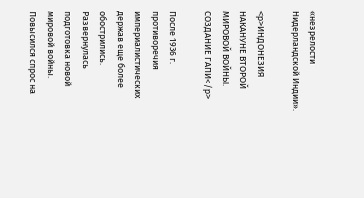«незрелости Нидерландской Индии».

<p>ИНДОНЕЗИЯ НАКАНУНЕ ВТОРОЙ МИРОВОЙ ВОЙНЫ. СОЗДАНИЕ ГАПИ</p>

После 1936 г. противоречия империалистических держав еще более обострились. Развернулась подготовка новой мировой войны. Повысился спрос на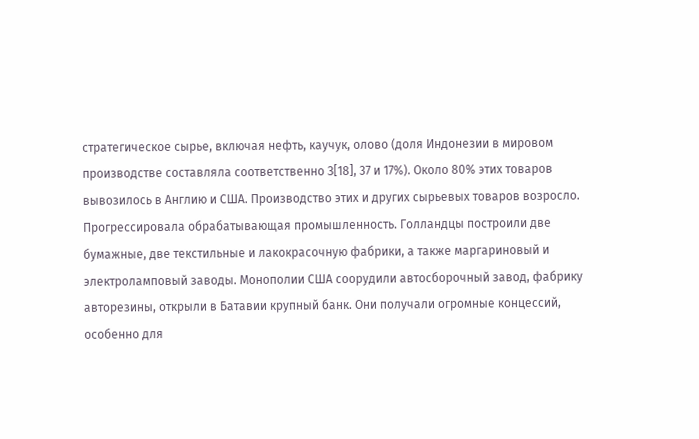стратегическое сырье, включая нефть, каучук, олово (доля Индонезии в мировом производстве составляла соответственно З[18], 37 и 17%). Около 80% этих товаров вывозилось в Англию и США. Производство этих и других сырьевых товаров возросло. Прогрессировала обрабатывающая промышленность. Голландцы построили две бумажные, две текстильные и лакокрасочную фабрики, а также маргариновый и электроламповый заводы. Монополии США соорудили автосборочный завод, фабрику авторезины, открыли в Батавии крупный банк. Они получали огромные концессий, особенно для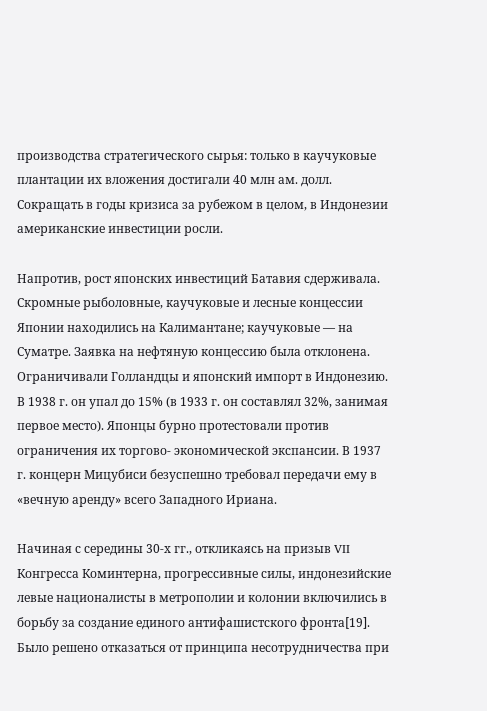производства стратегического сырья: только в каучуковые плантации их вложения достигали 40 млн ам. долл. Сокращать в годы кризиса за рубежом в целом, в Индонезии американские инвестиции росли.

Напротив, рост японских инвестиций Батавия сдерживала. Скромные рыболовные, каучуковые и лесные концессии Японии находились на Калимантане; каучуковые — на Суматре. Заявка на нефтяную концессию была отклонена. Ограничивали Голландцы и японский импорт в Индонезию. В 1938 г. он упал до 15% (в 1933 г. он составлял 32%, занимая первое место). Японцы бурно протестовали против ограничения их торгово- экономической экспансии. В 1937 г. концерн Мицубиси безуспешно требовал передачи ему в «вечную аренду» всего Западного Ириана.

Начиная с середины 30‑х гг., откликаясь на призыв VII Конгресса Коминтерна, прогрессивные силы, индонезийские левые националисты в метрополии и колонии включились в борьбу за создание единого антифашистского фронта[19]. Было решено отказаться от принципа несотрудничества при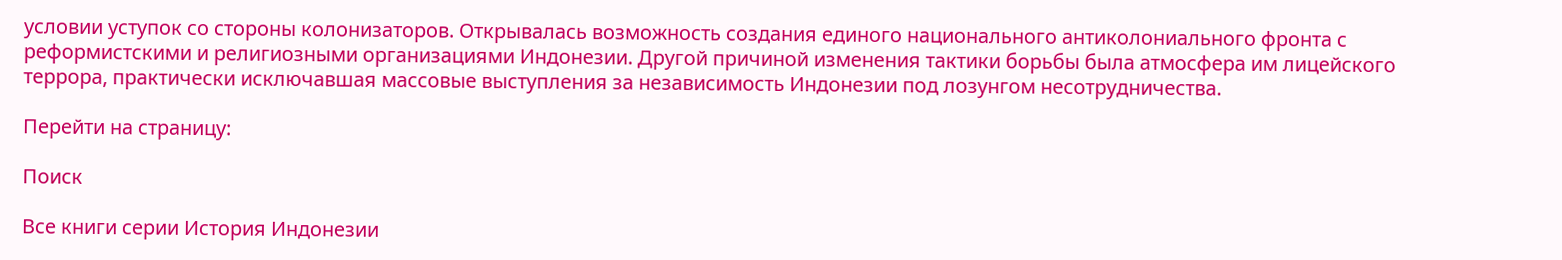условии уступок со стороны колонизаторов. Открывалась возможность создания единого национального антиколониального фронта с реформистскими и религиозными организациями Индонезии. Другой причиной изменения тактики борьбы была атмосфера им лицейского террора, практически исключавшая массовые выступления за независимость Индонезии под лозунгом несотрудничества.

Перейти на страницу:

Поиск

Все книги серии История Индонезии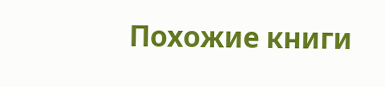Похожие книги